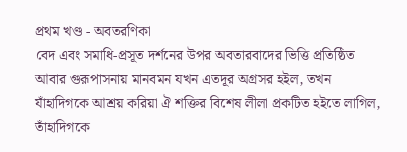প্রথম খণ্ড - অবতরণিকা
বেদ এবং সমাধি-প্রসূত দর্শনের উপর অবতারবাদের ভিত্তি প্রতিষ্ঠিত
আবার গুরূপাসনায় মানবমন যখন এতদূর অগ্রসর হইল, তখন যাঁহাদিগকে আশ্রয় করিয়া ঐ শক্তির বিশেষ লীলা প্রকটিত হইতে লাগিল, তাঁহাদিগকে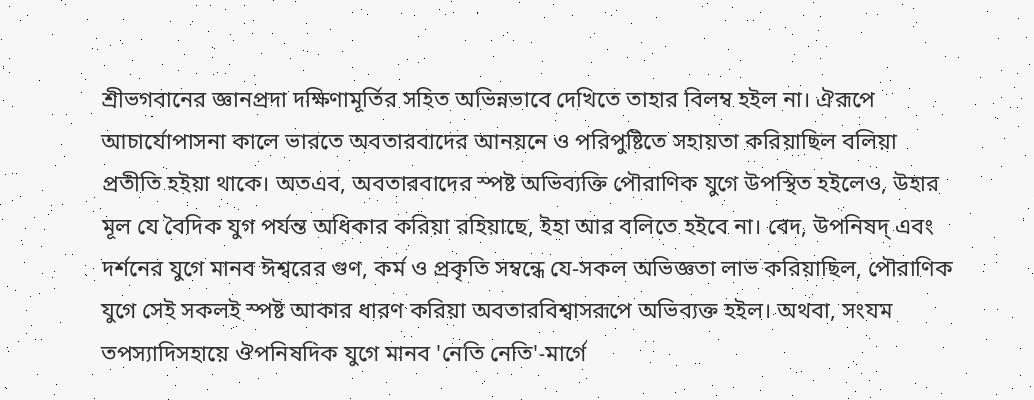শ্রীভগবানের জ্ঞানপ্রদা দক্ষিণামূর্তির সহিত অভিন্নভাবে দেখিতে তাহার বিলম্ব হইল না। ঐরূপে আচার্যোপাসনা কালে ভারতে অবতারবাদের আনয়নে ও পরিপুষ্টিতে সহায়তা করিয়াছিল বলিয়া প্রতীতি হইয়া থাকে। অতএব, অবতারবাদের স্পষ্ট অভিব্যক্তি পৌরাণিক যুগে উপস্থিত হইলেও, উহার মূল যে বৈদিক যুগ পর্যন্ত অধিকার করিয়া রহিয়াছে, ইহা আর বলিতে হইবে না। বেদ, উপনিষদ্ এবং দর্শনের যুগে মানব ঈশ্বরের গুণ, কর্ম ও প্রকৃতি সম্বন্ধে যে-সকল অভিজ্ঞতা লাভ করিয়াছিল, পৌরাণিক যুগে সেই সকলই স্পষ্ট আকার ধারণ করিয়া অবতারবিশ্বাসরূপে অভিব্যক্ত হইল। অথবা, সংযম তপস্যাদিসহায়ে ঔপনিষদিক যুগে মানব 'নেতি নেতি'-মার্গে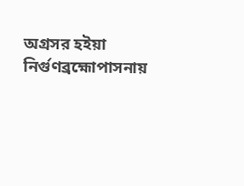অগ্রসর হইয়া নির্গুণব্রহ্মোপাসনায়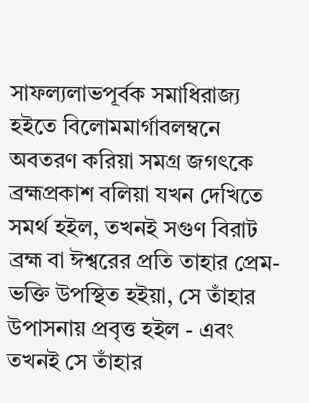সাফল্যলাভপূর্বক সমাধিরাজ্য হইতে বিলোমমার্গাবলম্বনে অবতরণ করিয়া সমগ্র জগৎকে ব্রহ্মপ্রকাশ বলিয়া যখন দেখিতে সমর্থ হইল, তখনই সগুণ বিরাট ব্রহ্ম বা ঈশ্বরের প্রতি তাহার প্রেম-ভক্তি উপস্থিত হইয়া, সে তাঁহার উপাসনায় প্রবৃত্ত হইল - এবং তখনই সে তাঁহার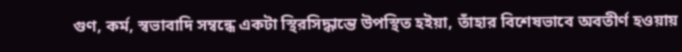গুণ, কর্ম, স্বভাবাদি সম্বন্ধে একটা স্থিরসিদ্ধান্তে উপস্থিত হইয়া, তাঁহার বিশেষভাবে অবতীর্ণ হওয়ায়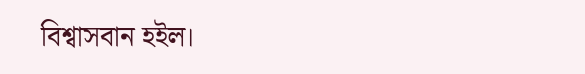বিশ্বাসবান হইল।